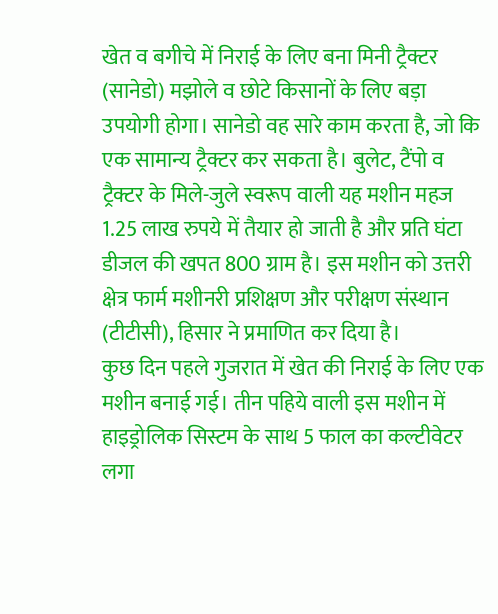खेत व बगीचे में निराई के लिए बना मिनी ट्रैक्टर (सानेडो) मझोले व छोटे किसानों के लिए बड़ा उपयोगी होगा। सानेडो वह सारे काम करता है, जो कि एक सामान्य ट्रैक्टर कर सकता है। बुलेट, टैंपो व ट्रैक्टर के मिले-जुले स्वरूप वाली यह मशीन महज 1.25 लाख रुपये में तैयार हो जाती है और प्रति घंटा डीजल की खपत 800 ग्राम है। इस मशीन को उत्तरी क्षेत्र फार्म मशीनरी प्रशिक्षण और परीक्षण संस्थान (टीटीसी), हिसार ने प्रमाणित कर दिया है।
कुछ दिन पहले गुजरात में खेत की निराई के लिए एक मशीन बनाई गई। तीन पहिये वाली इस मशीन में हाइड्रोलिक सिस्टम के साथ 5 फाल का कल्टीवेटर लगा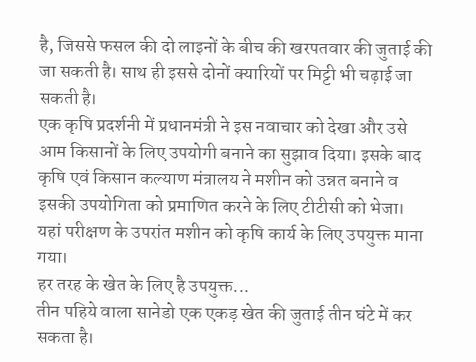है, जिससे फसल की दो लाइनों के बीच की खरपतवार की जुताई की जा सकती है। साथ ही इससे दोनों क्यारियों पर मिट्टी भी चढ़ाई जा सकती है।
एक कृषि प्रदर्शनी में प्रधानमंत्री ने इस नवाचार को देखा और उसे आम किसानों के लिए उपयोगी बनाने का सुझाव दिया। इसके बाद कृषि एवं किसान कल्याण मंत्रालय ने मशीन को उन्नत बनाने व इसकी उपयोगिता को प्रमाणित करने के लिए टीटीसी को भेजा। यहां परीक्षण के उपरांत मशीन को कृषि कार्य के लिए उपयुक्त माना गया।
हर तरह के खेत के लिए है उपयुक्त...
तीन पहिये वाला सानेडो एक एकड़ खेत की जुताई तीन घंटे में कर सकता है।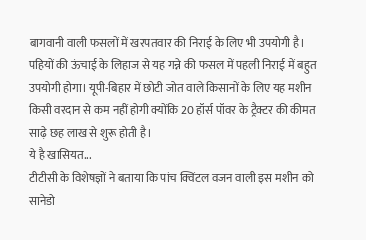बागवानी वाली फसलों में खरपतवार की निराई के लिए भी उपयोगी है। पहियों की ऊंचाई के लिहाज से यह गन्ने की फसल में पहली निराई में बहुत उपयोगी होगा। यूपी-बिहार में छोटी जोत वाले किसानों के लिए यह मशीन किसी वरदान से कम नहीं होगी क्योंकि 20 हॉर्स पॉवर के ट्रैक्टर की कीमत साढ़े छह लाख से शुरू होती है।
ये है खासियत...
टीटीसी के विशेषज्ञों ने बताया कि पांच क्विंटल वजन वाली इस मशीन को सानेडो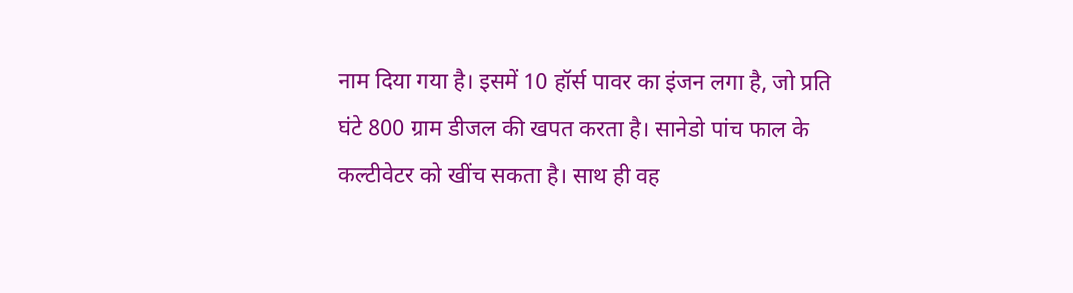नाम दिया गया है। इसमें 10 हॉर्स पावर का इंजन लगा है, जो प्रति घंटे 800 ग्राम डीजल की खपत करता है। सानेडो पांच फाल के कल्टीवेटर को खींच सकता है। साथ ही वह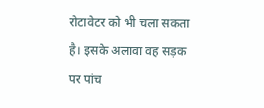रोटावेटर को भी चला सकता है। इसके अलावा वह सड़क पर पांच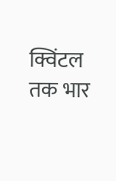क्विंटल तक भार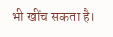भी खींच सकता है।